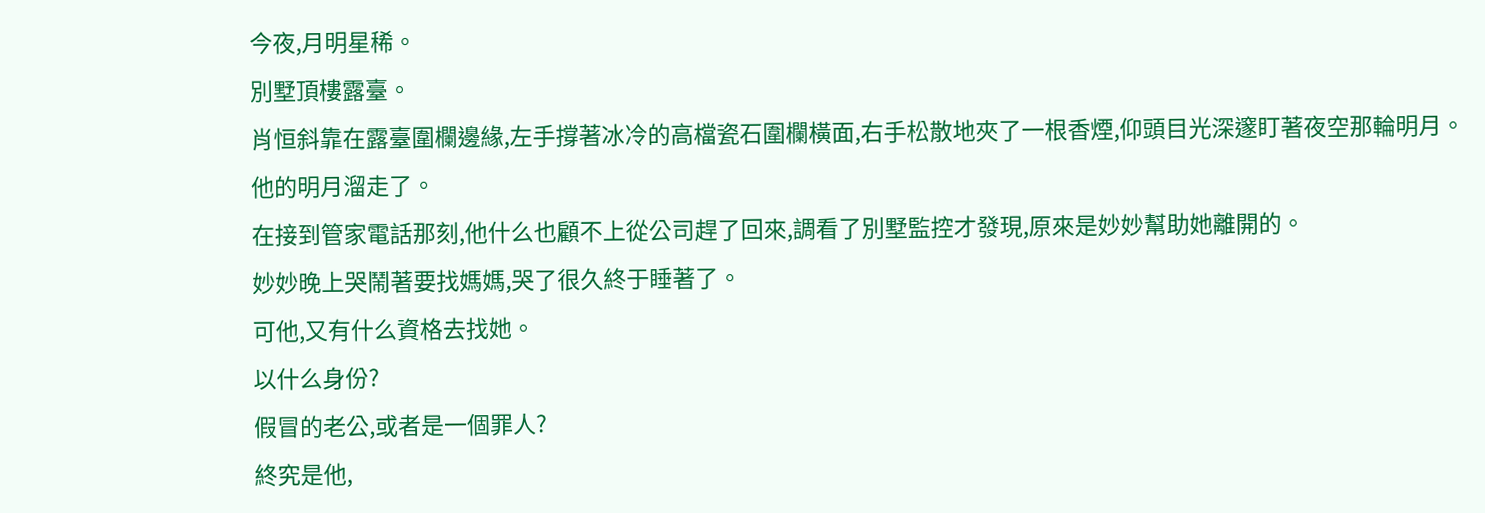今夜,月明星稀。
別墅頂樓露臺。
肖恒斜靠在露臺圍欄邊緣,左手撐著冰冷的高檔瓷石圍欄橫面,右手松散地夾了一根香煙,仰頭目光深邃盯著夜空那輪明月。
他的明月溜走了。
在接到管家電話那刻,他什么也顧不上從公司趕了回來,調看了別墅監控才發現,原來是妙妙幫助她離開的。
妙妙晚上哭鬧著要找媽媽,哭了很久終于睡著了。
可他,又有什么資格去找她。
以什么身份?
假冒的老公,或者是一個罪人?
終究是他,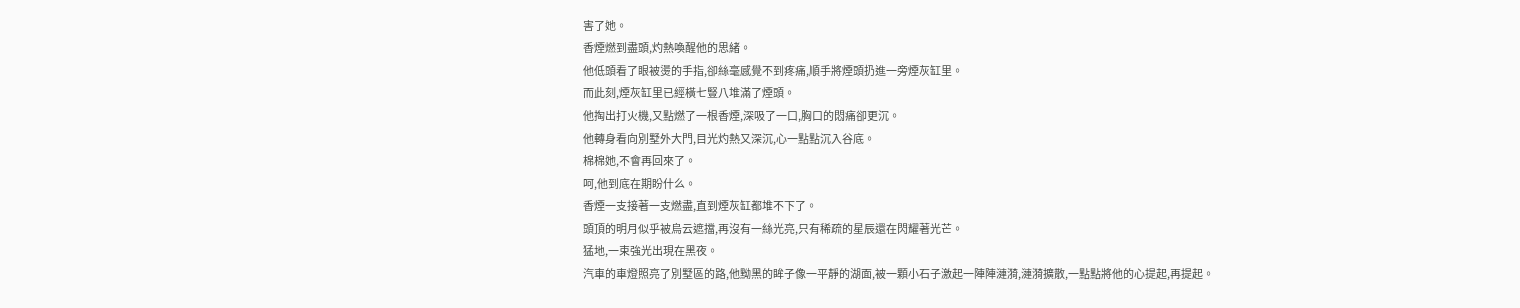害了她。
香煙燃到盡頭,灼熱喚醒他的思緒。
他低頭看了眼被燙的手指,卻絲毫感覺不到疼痛,順手將煙頭扔進一旁煙灰缸里。
而此刻,煙灰缸里已經橫七豎八堆滿了煙頭。
他掏出打火機,又點燃了一根香煙,深吸了一口,胸口的悶痛卻更沉。
他轉身看向別墅外大門,目光灼熱又深沉,心一點點沉入谷底。
棉棉她,不會再回來了。
呵,他到底在期盼什么。
香煙一支接著一支燃盡,直到煙灰缸都堆不下了。
頭頂的明月似乎被烏云遮擋,再沒有一絲光亮,只有稀疏的星辰還在閃耀著光芒。
猛地,一束強光出現在黑夜。
汽車的車燈照亮了別墅區的路,他黝黑的眸子像一平靜的湖面,被一顆小石子激起一陣陣漣漪,漣漪擴散,一點點將他的心提起,再提起。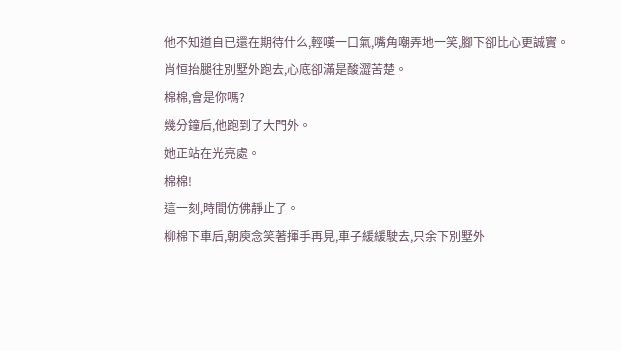他不知道自已還在期待什么,輕嘆一口氣,嘴角嘲弄地一笑,腳下卻比心更誠實。
肖恒抬腿往別墅外跑去,心底卻滿是酸澀苦楚。
棉棉,會是你嗎?
幾分鐘后,他跑到了大門外。
她正站在光亮處。
棉棉!
這一刻,時間仿佛靜止了。
柳棉下車后,朝庾念笑著揮手再見,車子緩緩駛去,只余下別墅外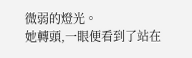微弱的燈光。
她轉頭,一眼便看到了站在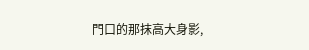門口的那抹高大身影,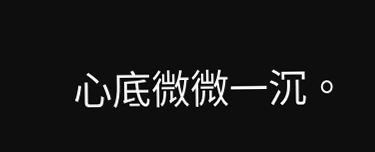心底微微一沉。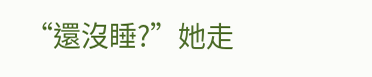“還沒睡?”她走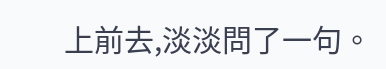上前去,淡淡問了一句。